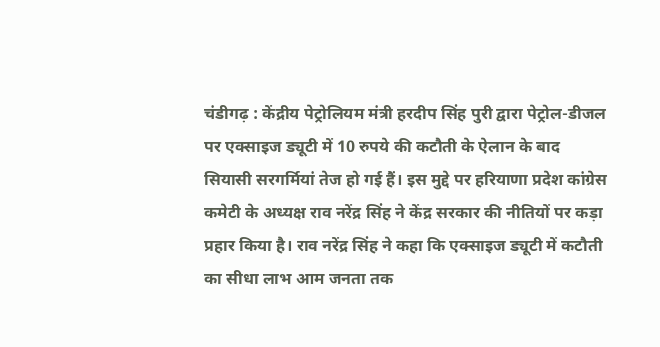चंडीगढ़ : केंद्रीय पेट्रोलियम मंत्री हरदीप सिंह पुरी द्वारा पेट्रोल-डीजल पर एक्साइज ड्यूटी में 10 रुपये की कटौती के ऐलान के बाद सियासी सरगर्मियां तेज हो गई हैं। इस मुद्दे पर हरियाणा प्रदेश कांग्रेस कमेटी के अध्यक्ष राव नरेंद्र सिंह ने केंद्र सरकार की नीतियों पर कड़ा प्रहार किया है। राव नरेंद्र सिंह ने कहा कि एक्साइज ड्यूटी में कटौती का सीधा लाभ आम जनता तक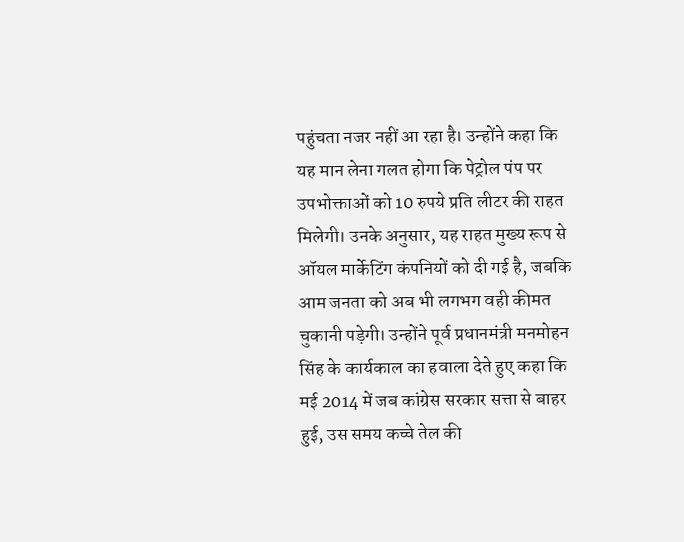पहुंचता नजर नहीं आ रहा है। उन्होंने कहा कि यह मान लेना गलत होगा कि पेट्रोल पंप पर उपभोक्ताओं को 10 रुपये प्रति लीटर की राहत मिलेगी। उनके अनुसार, यह राहत मुख्य रूप से ऑयल मार्केटिंग कंपनियों को दी गई है, जबकि आम जनता को अब भी लगभग वही कीमत चुकानी पड़ेगी। उन्होंने पूर्व प्रधानमंत्री मनमोहन सिंह के कार्यकाल का हवाला देते हुए कहा कि मई 2014 में जब कांग्रेस सरकार सत्ता से बाहर हुई, उस समय कच्चे तेल की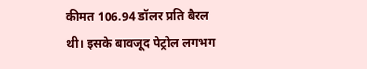कीमत 106.94 डॉलर प्रति बैरल थी। इसके बावजूद पेट्रोल लगभग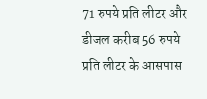71 रुपये प्रति लीटर और डीजल करीब 56 रुपये प्रति लीटर के आसपास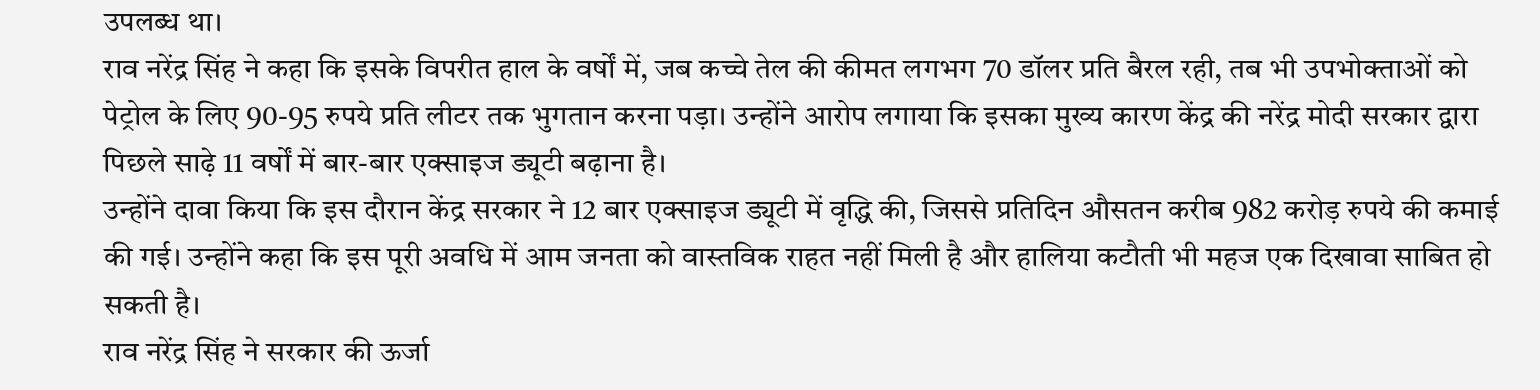उपलब्ध था।
राव नरेंद्र सिंह ने कहा कि इसके विपरीत हाल के वर्षों में, जब कच्चे तेल की कीमत लगभग 70 डॉलर प्रति बैरल रही, तब भी उपभोक्ताओं को पेट्रोल के लिए 90-95 रुपये प्रति लीटर तक भुगतान करना पड़ा। उन्होंने आरोप लगाया कि इसका मुख्य कारण केंद्र की नरेंद्र मोदी सरकार द्वारा पिछले साढ़े 11 वर्षों में बार-बार एक्साइज ड्यूटी बढ़ाना है।
उन्होंने दावा किया कि इस दौरान केंद्र सरकार ने 12 बार एक्साइज ड्यूटी में वृद्धि की, जिससे प्रतिदिन औसतन करीब 982 करोड़ रुपये की कमाई की गई। उन्होंने कहा कि इस पूरी अवधि में आम जनता को वास्तविक राहत नहीं मिली है और हालिया कटौती भी महज एक दिखावा साबित हो सकती है।
राव नरेंद्र सिंह ने सरकार की ऊर्जा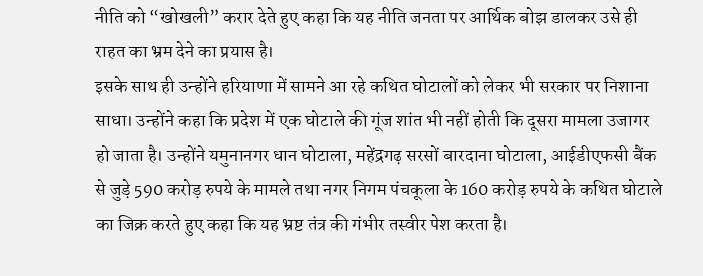नीति को “खोखली” करार देते हुए कहा कि यह नीति जनता पर आर्थिक बोझ डालकर उसे ही राहत का भ्रम देने का प्रयास है।
इसके साथ ही उन्होंने हरियाणा में सामने आ रहे कथित घोटालों को लेकर भी सरकार पर निशाना साधा। उन्होंने कहा कि प्रदेश में एक घोटाले की गूंज शांत भी नहीं होती कि दूसरा मामला उजागर हो जाता है। उन्होंने यमुनानगर धान घोटाला, महेंद्रगढ़ सरसों बारदाना घोटाला, आईडीएफसी बैंक से जुड़े 590 करोड़ रुपये के मामले तथा नगर निगम पंचकूला के 160 करोड़ रुपये के कथित घोटाले का जिक्र करते हुए कहा कि यह भ्रष्ट तंत्र की गंभीर तस्वीर पेश करता है।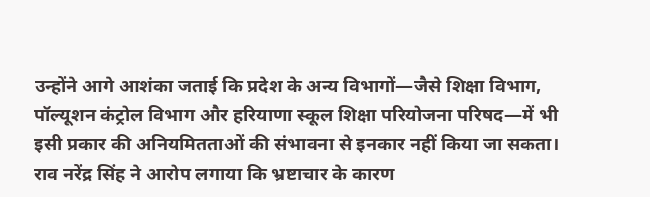उन्होंने आगे आशंका जताई कि प्रदेश के अन्य विभागों—जैसे शिक्षा विभाग, पॉल्यूशन कंट्रोल विभाग और हरियाणा स्कूल शिक्षा परियोजना परिषद—में भी इसी प्रकार की अनियमितताओं की संभावना से इनकार नहीं किया जा सकता।
राव नरेंद्र सिंह ने आरोप लगाया कि भ्रष्टाचार के कारण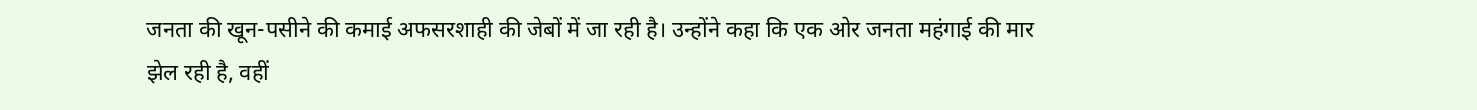जनता की खून-पसीने की कमाई अफसरशाही की जेबों में जा रही है। उन्होंने कहा कि एक ओर जनता महंगाई की मार झेल रही है, वहीं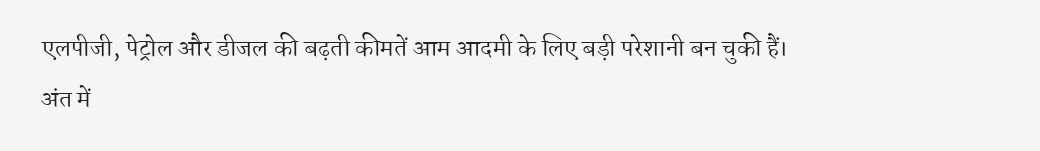एलपीजी, पेट्रोल और डीजल की बढ़ती कीमतें आम आदमी के लिए बड़ी परेशानी बन चुकी हैं।
अंत में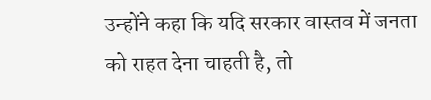उन्होंने कहा कि यदि सरकार वास्तव में जनता को राहत देना चाहती है, तो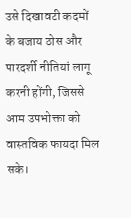उसे दिखावटी कदमों के बजाय ठोस और पारदर्शी नीतियां लागू करनी होंगी, जिससे आम उपभोक्ता को वास्तविक फायदा मिल सके।